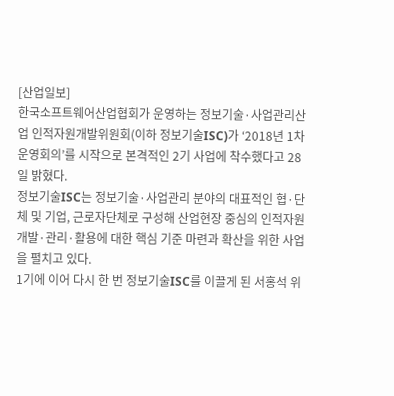[산업일보]
한국소프트웨어산업협회가 운영하는 정보기술·사업관리산업 인적자원개발위원회(이하 정보기술ISC)가 ‘2018년 1차 운영회의’를 시작으로 본격적인 2기 사업에 착수했다고 28일 밝혔다.
정보기술ISC는 정보기술·사업관리 분야의 대표적인 협·단체 및 기업, 근로자단체로 구성해 산업현장 중심의 인적자원 개발·관리·활용에 대한 핵심 기준 마련과 확산을 위한 사업을 펼치고 있다.
1기에 이어 다시 한 번 정보기술ISC를 이끌게 된 서홍석 위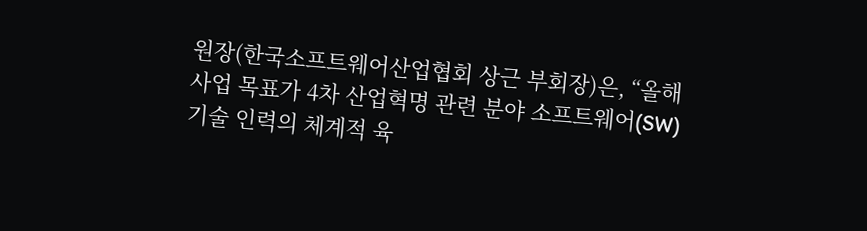원장(한국소프트웨어산업협회 상근 부회장)은, “올해 사업 목표가 4차 산업혁명 관련 분야 소프트웨어(SW) 기술 인력의 체계적 육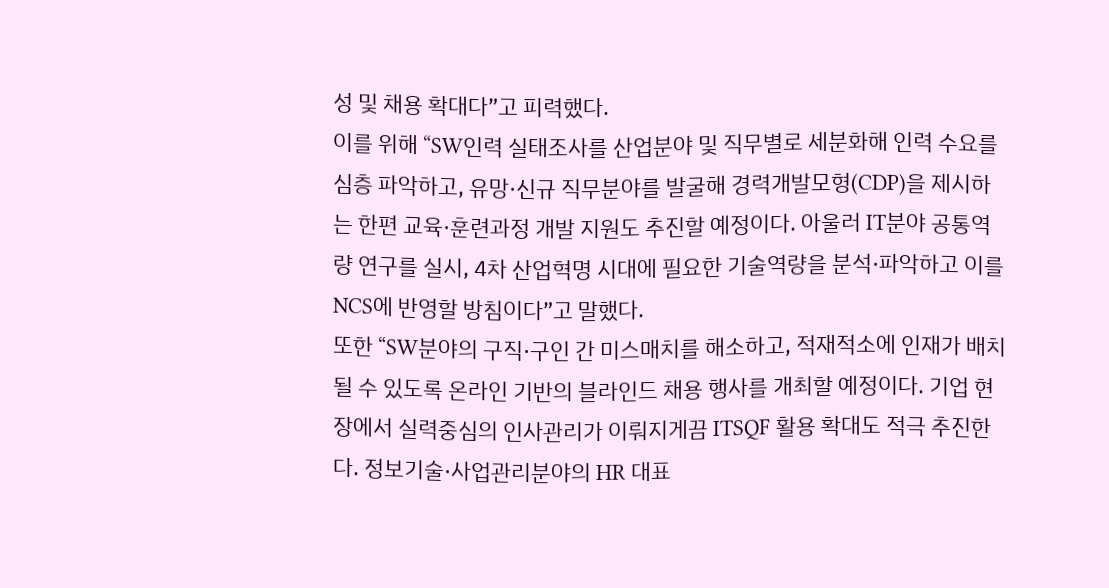성 및 채용 확대다”고 피력했다.
이를 위해 “SW인력 실태조사를 산업분야 및 직무별로 세분화해 인력 수요를 심층 파악하고, 유망·신규 직무분야를 발굴해 경력개발모형(CDP)을 제시하는 한편 교육·훈련과정 개발 지원도 추진할 예정이다. 아울러 IT분야 공통역량 연구를 실시, 4차 산업혁명 시대에 필요한 기술역량을 분석·파악하고 이를 NCS에 반영할 방침이다”고 말했다.
또한 “SW분야의 구직·구인 간 미스매치를 해소하고, 적재적소에 인재가 배치될 수 있도록 온라인 기반의 블라인드 채용 행사를 개최할 예정이다. 기업 현장에서 실력중심의 인사관리가 이뤄지게끔 ITSQF 활용 확대도 적극 추진한다. 정보기술·사업관리분야의 HR 대표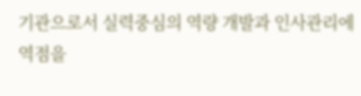기관으로서 실력중심의 역량 개발과 인사관리에 역점을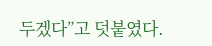두겠다”고 덧붙였다.